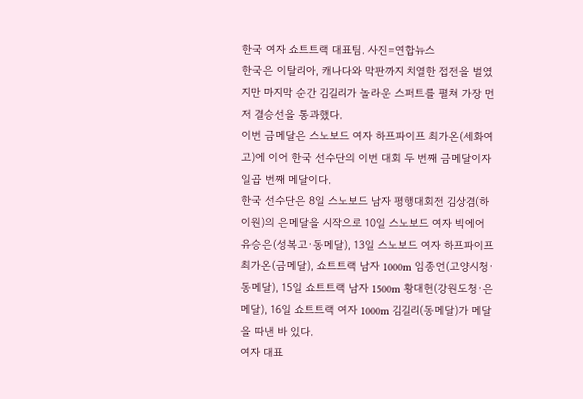한국 여자 쇼트트랙 대표팀. 사진=연합뉴스
한국은 이탈리아, 캐나다와 막판까지 치열한 접전을 벌였지만 마지막 순간 김길리가 놀라운 스퍼트를 펼쳐 가장 먼저 결승선을 통과했다.
이번 금메달은 스노보드 여자 하프파이프 최가온(세화여고)에 이어 한국 선수단의 이번 대회 두 번째 금메달이자 일곱 번째 메달이다.
한국 선수단은 8일 스노보드 남자 평행대회전 김상겸(하이원)의 은메달을 시작으로 10일 스노보드 여자 빅에어 유승은(성복고·동메달), 13일 스노보드 여자 하프파이프 최가온(금메달), 쇼트트랙 남자 1000m 임종언(고양시청·동메달), 15일 쇼트트랙 남자 1500m 황대헌(강원도청·은메달), 16일 쇼트트랙 여자 1000m 김길리(동메달)가 메달을 따낸 바 있다.
여자 대표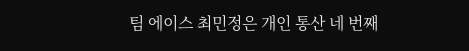팀 에이스 최민정은 개인 통산 네 번째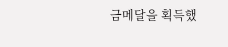금메달을 획득했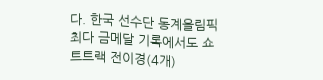다. 한국 선수단 동계올림픽 최다 금메달 기록에서도 쇼트트랙 전이경(4개)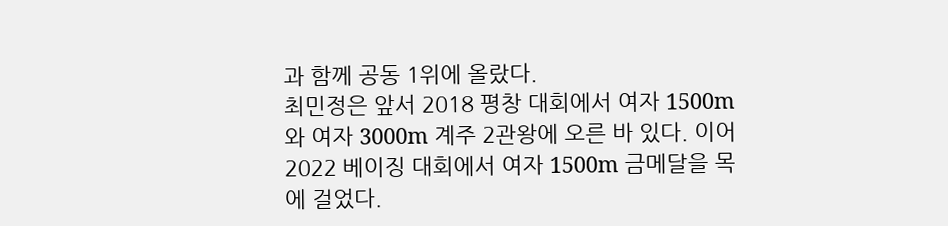과 함께 공동 1위에 올랐다.
최민정은 앞서 2018 평창 대회에서 여자 1500m와 여자 3000m 계주 2관왕에 오른 바 있다. 이어 2022 베이징 대회에서 여자 1500m 금메달을 목에 걸었다.